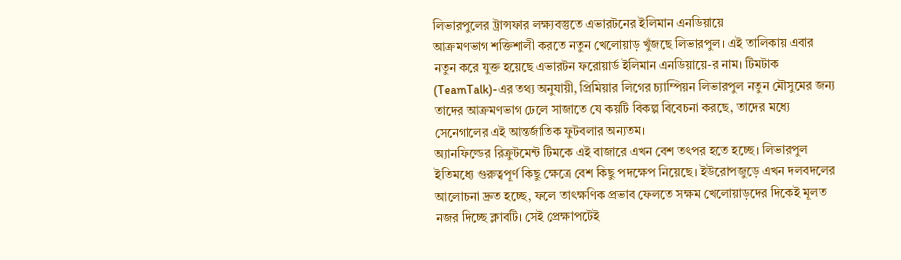লিভারপুলের ট্রান্সফার লক্ষ্যবস্তুতে এভারটনের ইলিমান এনডিয়ায়ে
আক্রমণভাগ শক্তিশালী করতে নতুন খেলোয়াড় খুঁজছে লিভারপুল। এই তালিকায় এবার নতুন করে যুক্ত হয়েছে এভারটন ফরোয়ার্ড ইলিমান এনডিয়ায়ে-র নাম। টিমটাক (TeamTalk)-এর তথ্য অনুযায়ী, প্রিমিয়ার লিগের চ্যাম্পিয়ন লিভারপুল নতুন মৌসুমের জন্য তাদের আক্রমণভাগ ঢেলে সাজাতে যে কয়টি বিকল্প বিবেচনা করছে, তাদের মধ্যে সেনেগালের এই আন্তর্জাতিক ফুটবলার অন্যতম।
অ্যানফিল্ডের রিক্রুটমেন্ট টিমকে এই বাজারে এখন বেশ তৎপর হতে হচ্ছে। লিভারপুল ইতিমধ্যে গুরুত্বপূর্ণ কিছু ক্ষেত্রে বেশ কিছু পদক্ষেপ নিয়েছে। ইউরোপজুড়ে এখন দলবদলের আলোচনা দ্রুত হচ্ছে, ফলে তাৎক্ষণিক প্রভাব ফেলতে সক্ষম খেলোয়াড়দের দিকেই মূলত নজর দিচ্ছে ক্লাবটি। সেই প্রেক্ষাপটেই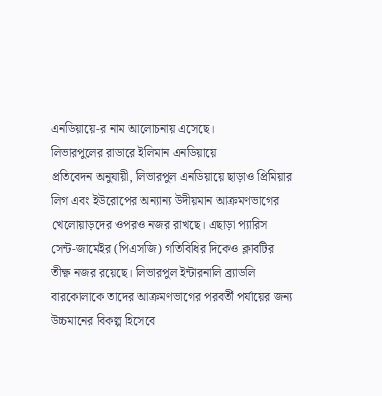এনডিয়ায়ে-র নাম আলোচনায় এসেছে।
লিভারপুলের রাডারে ইলিমান এনডিয়ায়ে
প্রতিবেদন অনুযায়ী, লিভারপুল এনডিয়ায়ে ছাড়াও প্রিমিয়ার লিগ এবং ইউরোপের অন্যান্য উদীয়মান আক্রমণভাগের খেলোয়াড়দের ওপরও নজর রাখছে। এছাড়া প্যারিস সেন্ট-জার্মেইর (পিএসজি) গতিবিধির দিকেও ক্লাবটির তীক্ষ্ণ নজর রয়েছে। লিভারপুল ইন্টারনালি ব্র্যাডলি বারকোলাকে তাদের আক্রমণভাগের পরবর্তী পর্যায়ের জন্য উচ্চমানের বিকল্প হিসেবে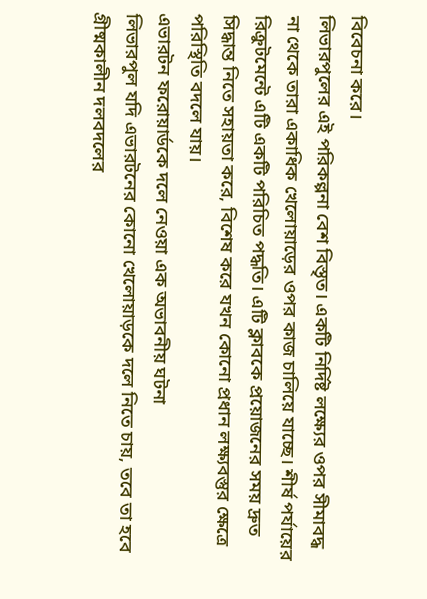বিবেচনা করে।
লিভারপুলের এই পরিকল্পনা বেশ বিস্তৃত। একটি নির্দিষ্ট লক্ষ্যের ওপর সীমাবদ্ধ না থেকে তারা একাধিক খেলোয়াড়ের ওপর কাজ চালিয়ে যাচ্ছে। শীর্ষ পর্যায়ের রিক্রুটমেন্টে এটি একটি পরিচিত পদ্ধতি। এটি ক্লাবকে প্রয়োজনের সময় দ্রুত সিদ্ধান্ত নিতে সহায়তা করে, বিশেষ করে যখন কোনো প্রধান লক্ষ্যবস্তুর ক্ষেত্রে পরিস্থিতি বদলে যায়।
এভারটন ফরোয়ার্ডকে দলে নেওয়া এক অভাবনীয় ঘটনা
লিভারপুল যদি এভারটনের কোনো খেলোয়াড়কে দলে নিতে চায়, তবে তা হবে গ্রীষ্মকালীন দলবদলের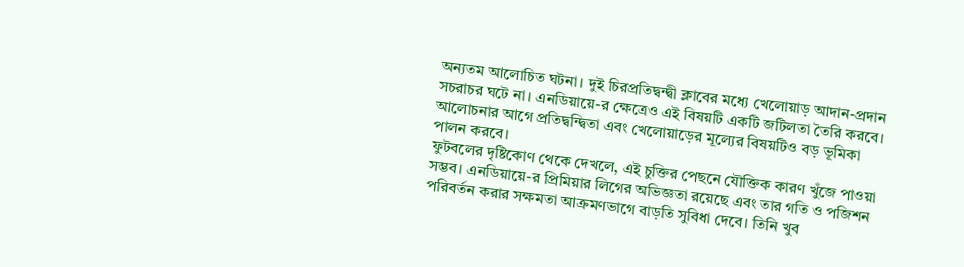অন্যতম আলোচিত ঘটনা। দুই চিরপ্রতিদ্বন্দ্বী ক্লাবের মধ্যে খেলোয়াড় আদান-প্রদান সচরাচর ঘটে না। এনডিয়ায়ে-র ক্ষেত্রেও এই বিষয়টি একটি জটিলতা তৈরি করবে। আলোচনার আগে প্রতিদ্বন্দ্বিতা এবং খেলোয়াড়ের মূল্যের বিষয়টিও বড় ভূমিকা পালন করবে।
ফুটবলের দৃষ্টিকোণ থেকে দেখলে, এই চুক্তির পেছনে যৌক্তিক কারণ খুঁজে পাওয়া সম্ভব। এনডিয়ায়ে-র প্রিমিয়ার লিগের অভিজ্ঞতা রয়েছে এবং তার গতি ও পজিশন পরিবর্তন করার সক্ষমতা আক্রমণভাগে বাড়তি সুবিধা দেবে। তিনি খুব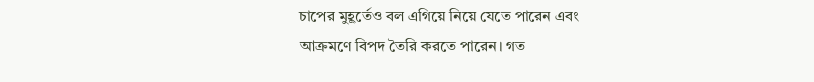চাপের মুহূর্তেও বল এগিয়ে নিয়ে যেতে পারেন এবং আক্রমণে বিপদ তৈরি করতে পারেন। গত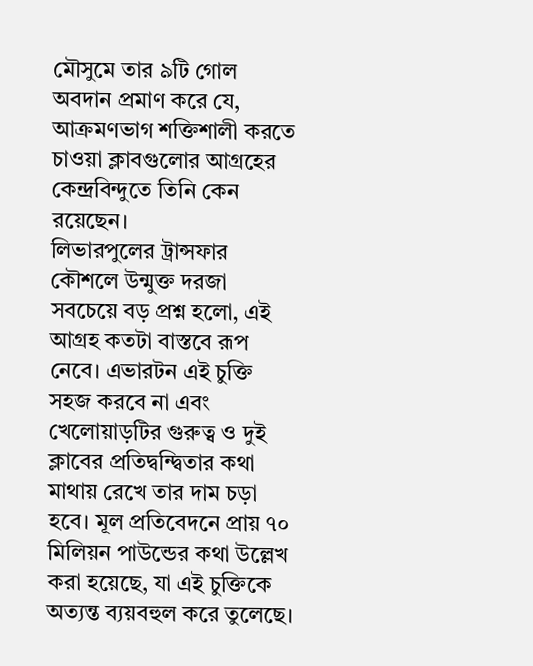মৌসুমে তার ৯টি গোল অবদান প্রমাণ করে যে, আক্রমণভাগ শক্তিশালী করতে চাওয়া ক্লাবগুলোর আগ্রহের কেন্দ্রবিন্দুতে তিনি কেন রয়েছেন।
লিভারপুলের ট্রান্সফার কৌশলে উন্মুক্ত দরজা
সবচেয়ে বড় প্রশ্ন হলো, এই আগ্রহ কতটা বাস্তবে রূপ নেবে। এভারটন এই চুক্তি সহজ করবে না এবং খেলোয়াড়টির গুরুত্ব ও দুই ক্লাবের প্রতিদ্বন্দ্বিতার কথা মাথায় রেখে তার দাম চড়া হবে। মূল প্রতিবেদনে প্রায় ৭০ মিলিয়ন পাউন্ডের কথা উল্লেখ করা হয়েছে, যা এই চুক্তিকে অত্যন্ত ব্যয়বহুল করে তুলেছে।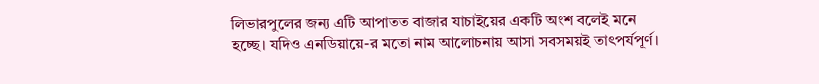লিভারপুলের জন্য এটি আপাতত বাজার যাচাইয়ের একটি অংশ বলেই মনে হচ্ছে। যদিও এনডিয়ায়ে-র মতো নাম আলোচনায় আসা সবসময়ই তাৎপর্যপূর্ণ।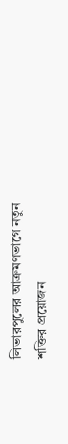লিভারপুলের আক্রমণভাগে নতুন শক্তির প্রয়োজন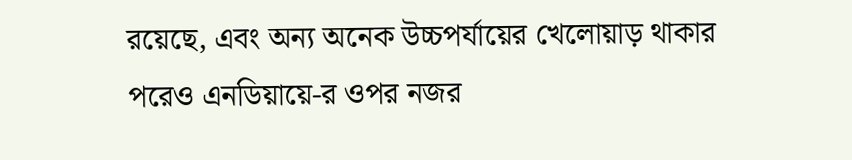রয়েছে, এবং অন্য অনেক উচ্চপর্যায়ের খেলোয়াড় থাকার পরেও এনডিয়ায়ে-র ওপর নজর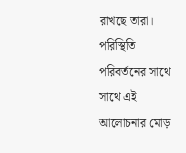রাখছে তারা। পরিস্থিতি পরিবর্তনের সাথে সাথে এই আলোচনার মোড়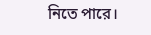নিতে পারে।